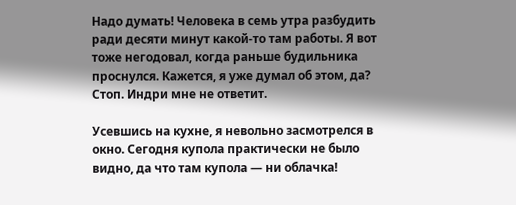Надо думать! Человека в семь утра разбудить ради десяти минут какой-то там работы. Я вот тоже негодовал, когда раньше будильника проснулся. Кажется, я уже думал об этом, да? Стоп. Индри мне не ответит.

Усевшись на кухне, я невольно засмотрелся в окно. Сегодня купола практически не было видно, да что там купола — ни облачка!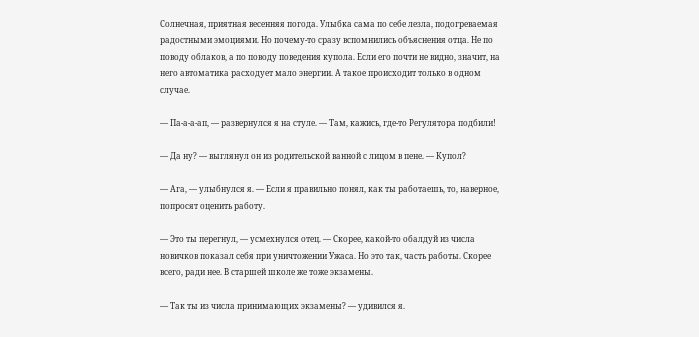Солнечная, приятная весенняя погода. Улыбка сама по себе лезла, подогреваемая радостными эмоциями. Но почему-то сразу вспомнились объяснения отца. Не по поводу облаков, а по поводу поведения купола. Если его почти не видно, значит, на него автоматика расходует мало энергии. А такое происходит только в одном случае.

— Па-а-а-ап, — развернулся я на стуле. — Там, кажись, где-то Регулятора подбили!

— Да ну? — выглянул он из родительской ванной с лицом в пене. — Купол?

— Ага, — улыбнулся я. — Если я правильно понял, как ты работаешь, то, наверное, попросят оценить работу.

— Это ты перегнул, — усмехнулся отец. — Скорее, какой-то обалдуй из числа новичков показал себя при уничтожении Ужаса. Но это так, часть работы. Скорее всего, ради нее. В старшей школе же тоже экзамены.

— Так ты из числа принимающих экзамены? — удивился я.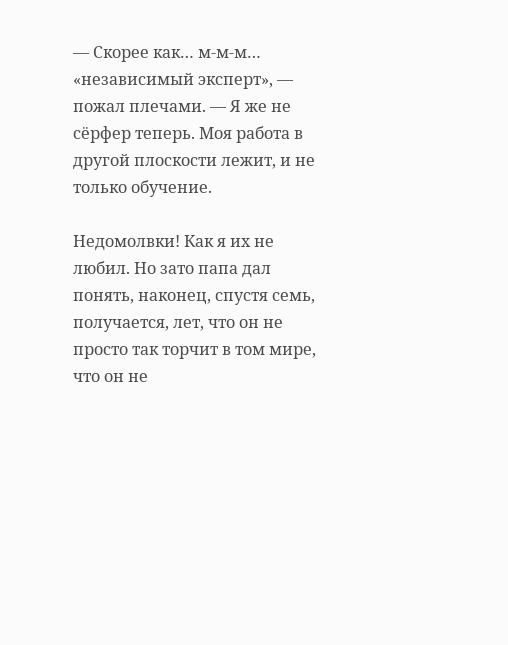— Скорее как… м-м-м… «независимый эксперт», — пожал плечами. — Я же не сёрфер теперь. Моя работа в другой плоскости лежит, и не только обучение.

Недомолвки! Как я их не любил. Но зато папа дал понять, наконец, спустя семь, получается, лет, что он не просто так торчит в том мире, что он не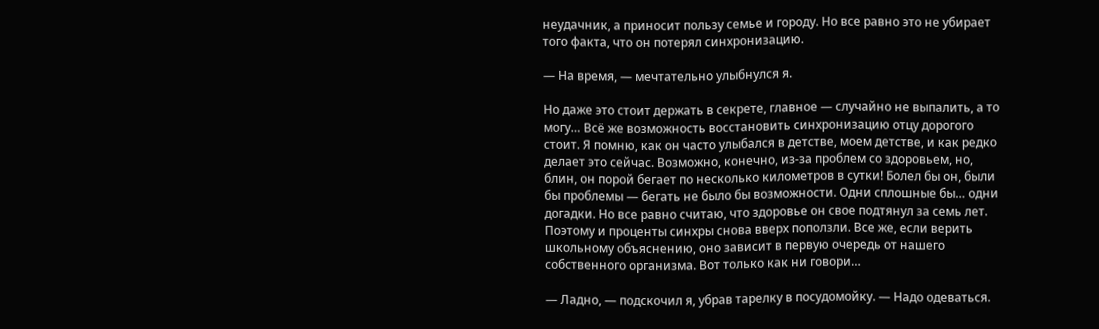неудачник, а приносит пользу семье и городу. Но все равно это не убирает того факта, что он потерял синхронизацию.

— На время, — мечтательно улыбнулся я.

Но даже это стоит держать в секрете, главное — случайно не выпалить, а то могу… Всё же возможность восстановить синхронизацию отцу дорогого стоит. Я помню, как он часто улыбался в детстве, моем детстве, и как редко делает это сейчас. Возможно, конечно, из-за проблем со здоровьем, но, блин, он порой бегает по несколько километров в сутки! Болел бы он, были бы проблемы — бегать не было бы возможности. Одни сплошные бы… одни догадки. Но все равно считаю, что здоровье он свое подтянул за семь лет. Поэтому и проценты синхры снова вверх поползли. Все же, если верить школьному объяснению, оно зависит в первую очередь от нашего собственного организма. Вот только как ни говори…

— Ладно, — подскочил я, убрав тарелку в посудомойку. — Надо одеваться.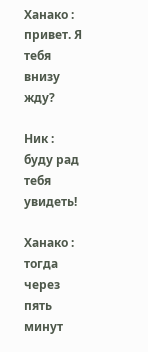Ханако : привет. Я тебя внизу жду?

Ник : буду рад тебя увидеть!

Ханако : тогда через пять минут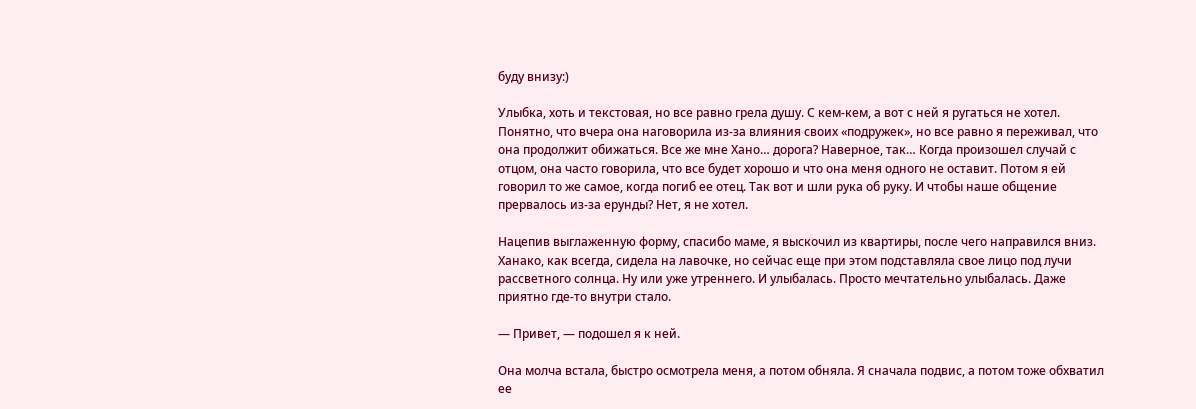буду внизу:)

Улыбка, хоть и текстовая, но все равно грела душу. С кем-кем, а вот с ней я ругаться не хотел. Понятно, что вчера она наговорила из-за влияния своих «подружек», но все равно я переживал, что она продолжит обижаться. Все же мне Хано… дорога? Наверное, так… Когда произошел случай с отцом, она часто говорила, что все будет хорошо и что она меня одного не оставит. Потом я ей говорил то же самое, когда погиб ее отец. Так вот и шли рука об руку. И чтобы наше общение прервалось из-за ерунды? Нет, я не хотел.

Нацепив выглаженную форму, спасибо маме, я выскочил из квартиры, после чего направился вниз. Ханако, как всегда, сидела на лавочке, но сейчас еще при этом подставляла свое лицо под лучи рассветного солнца. Ну или уже утреннего. И улыбалась. Просто мечтательно улыбалась. Даже приятно где-то внутри стало.

— Привет, — подошел я к ней.

Она молча встала, быстро осмотрела меня, а потом обняла. Я сначала подвис, а потом тоже обхватил ее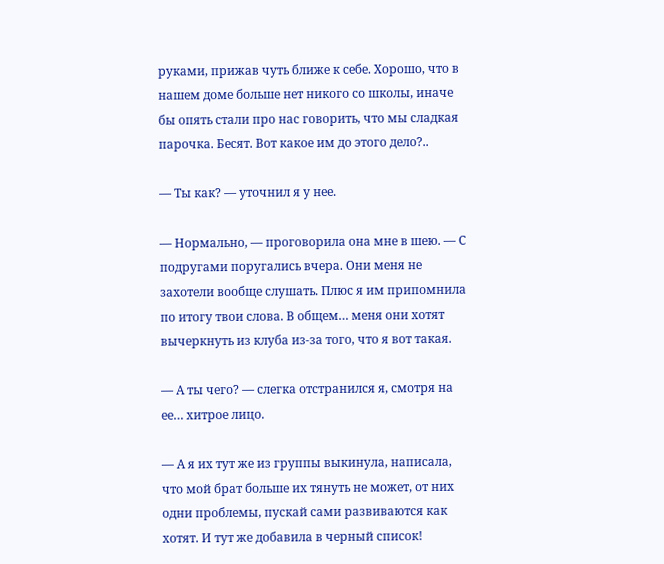руками, прижав чуть ближе к себе. Хорошо, что в нашем доме больше нет никого со школы, иначе бы опять стали про нас говорить, что мы сладкая парочка. Бесят. Вот какое им до этого дело?..

— Ты как? — уточнил я у нее.

— Нормально, — проговорила она мне в шею. — С подругами поругались вчера. Они меня не захотели вообще слушать. Плюс я им припомнила по итогу твои слова. В общем… меня они хотят вычеркнуть из клуба из-за того, что я вот такая.

— А ты чего? — слегка отстранился я, смотря на ее… хитрое лицо.

— А я их тут же из группы выкинула, написала, что мой брат больше их тянуть не может, от них одни проблемы, пускай сами развиваются как хотят. И тут же добавила в черный список!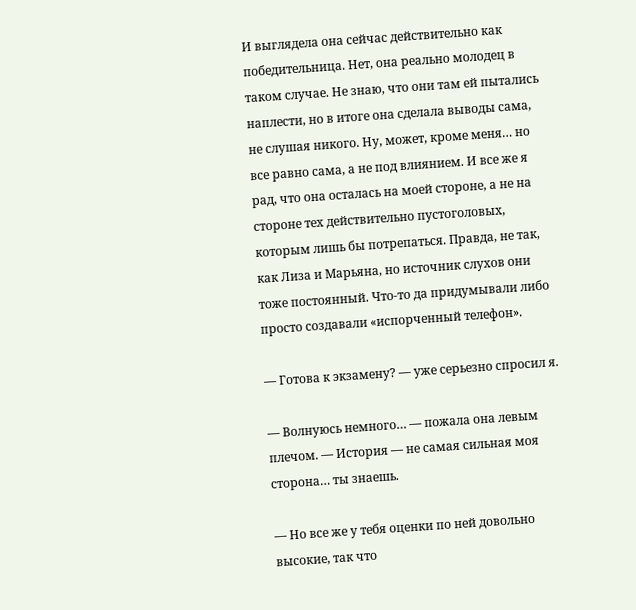И выглядела она сейчас действительно как победительница. Нет, она реально молодец в таком случае. Не знаю, что они там ей пытались наплести, но в итоге она сделала выводы сама, не слушая никого. Ну, может, кроме меня… но все равно сама, а не под влиянием. И все же я рад, что она осталась на моей стороне, а не на стороне тех действительно пустоголовых, которым лишь бы потрепаться. Правда, не так, как Лиза и Марьяна, но источник слухов они тоже постоянный. Что-то да придумывали либо просто создавали «испорченный телефон».

— Готова к экзамену? — уже серьезно спросил я.

— Волнуюсь немного… — пожала она левым плечом. — История — не самая сильная моя сторона… ты знаешь.

— Но все же у тебя оценки по ней довольно высокие, так что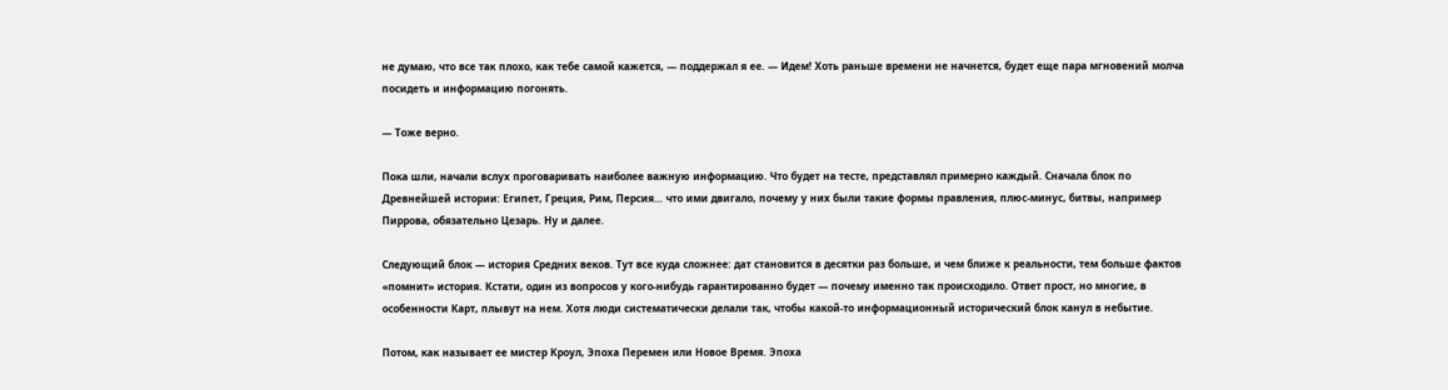не думаю, что все так плохо, как тебе самой кажется, — поддержал я ее. — Идем! Хоть раньше времени не начнется, будет еще пара мгновений молча посидеть и информацию погонять.

— Тоже верно.

Пока шли, начали вслух проговаривать наиболее важную информацию. Что будет на тесте, представлял примерно каждый. Сначала блок по Древнейшей истории: Египет, Греция, Рим, Персия… что ими двигало, почему у них были такие формы правления, плюс-минус, битвы, например Пиррова, обязательно Цезарь. Ну и далее.

Следующий блок — история Средних веков. Тут все куда сложнее: дат становится в десятки раз больше, и чем ближе к реальности, тем больше фактов «помнит» история. Кстати, один из вопросов у кого-нибудь гарантированно будет — почему именно так происходило. Ответ прост, но многие, в особенности Карт, плывут на нем. Хотя люди систематически делали так, чтобы какой-то информационный исторический блок канул в небытие.

Потом, как называет ее мистер Кроул, Эпоха Перемен или Новое Время. Эпоха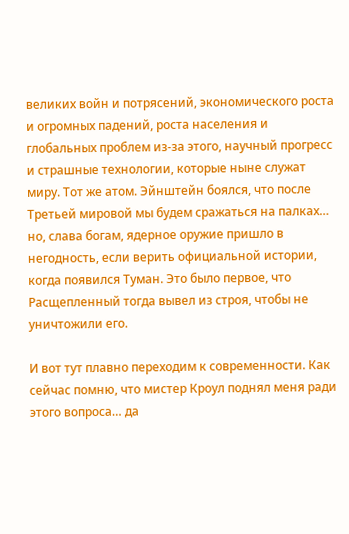великих войн и потрясений, экономического роста и огромных падений, роста населения и глобальных проблем из-за этого, научный прогресс и страшные технологии, которые ныне служат миру. Тот же атом. Эйнштейн боялся, что после Третьей мировой мы будем сражаться на палках… но, слава богам, ядерное оружие пришло в негодность, если верить официальной истории, когда появился Туман. Это было первое, что Расщепленный тогда вывел из строя, чтобы не уничтожили его.

И вот тут плавно переходим к современности. Как сейчас помню, что мистер Кроул поднял меня ради этого вопроса… да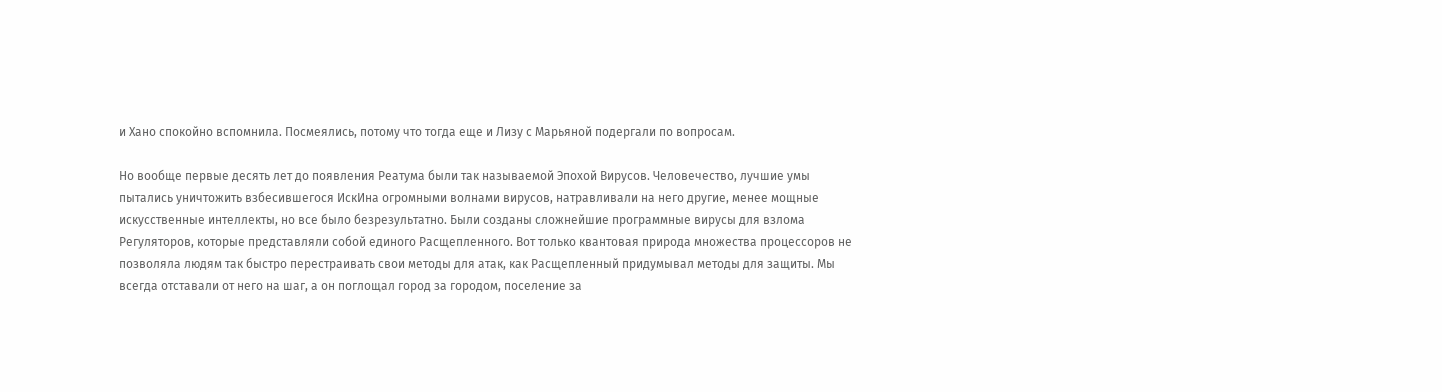и Хано спокойно вспомнила. Посмеялись, потому что тогда еще и Лизу с Марьяной подергали по вопросам.

Но вообще первые десять лет до появления Реатума были так называемой Эпохой Вирусов. Человечество, лучшие умы пытались уничтожить взбесившегося ИскИна огромными волнами вирусов, натравливали на него другие, менее мощные искусственные интеллекты, но все было безрезультатно. Были созданы сложнейшие программные вирусы для взлома Регуляторов, которые представляли собой единого Расщепленного. Вот только квантовая природа множества процессоров не позволяла людям так быстро перестраивать свои методы для атак, как Расщепленный придумывал методы для защиты. Мы всегда отставали от него на шаг, а он поглощал город за городом, поселение за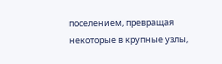поселением, превращая некоторые в крупные узлы,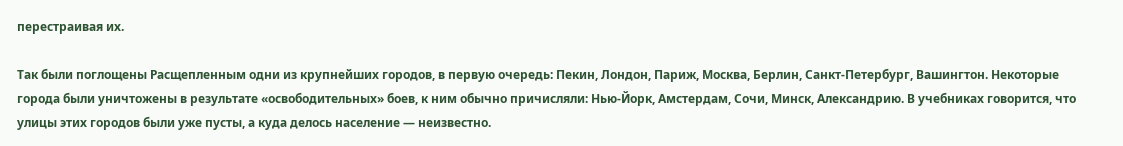перестраивая их.

Так были поглощены Расщепленным одни из крупнейших городов, в первую очередь: Пекин, Лондон, Париж, Москва, Берлин, Санкт-Петербург, Вашингтон. Некоторые города были уничтожены в результате «освободительных» боев, к ним обычно причисляли: Нью-Йорк, Амстердам, Сочи, Минск, Александрию. В учебниках говорится, что улицы этих городов были уже пусты, а куда делось население — неизвестно.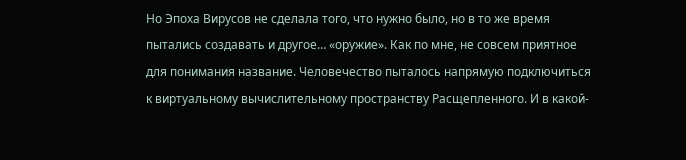Но Эпоха Вирусов не сделала того, что нужно было, но в то же время пытались создавать и другое… «оружие». Как по мне, не совсем приятное для понимания название. Человечество пыталось напрямую подключиться к виртуальному вычислительному пространству Расщепленного. И в какой-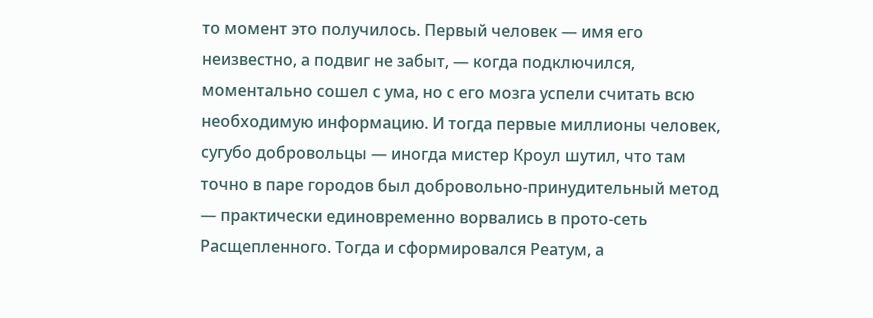то момент это получилось. Первый человек — имя его неизвестно, а подвиг не забыт, — когда подключился, моментально сошел с ума, но с его мозга успели считать всю необходимую информацию. И тогда первые миллионы человек, сугубо добровольцы — иногда мистер Кроул шутил, что там точно в паре городов был добровольно-принудительный метод — практически единовременно ворвались в прото-сеть Расщепленного. Тогда и сформировался Реатум, а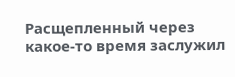Расщепленный через какое-то время заслужил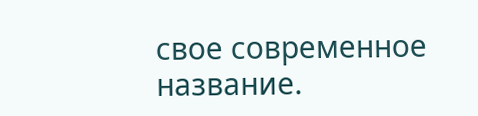свое современное название.